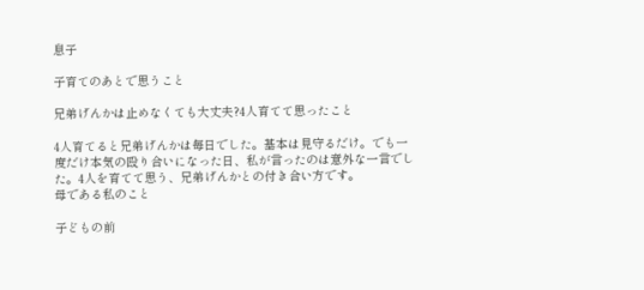息子

子育てのあとで思うこと

兄弟げんかは止めなくても大丈夫?4人育てて思ったこと

4人育てると兄弟げんかは毎日でした。基本は見守るだけ。でも一度だけ本気の殴り合いになった日、私が言ったのは意外な一言でした。4人を育てて思う、兄弟げんかとの付き合い方です。
母である私のこと

子どもの前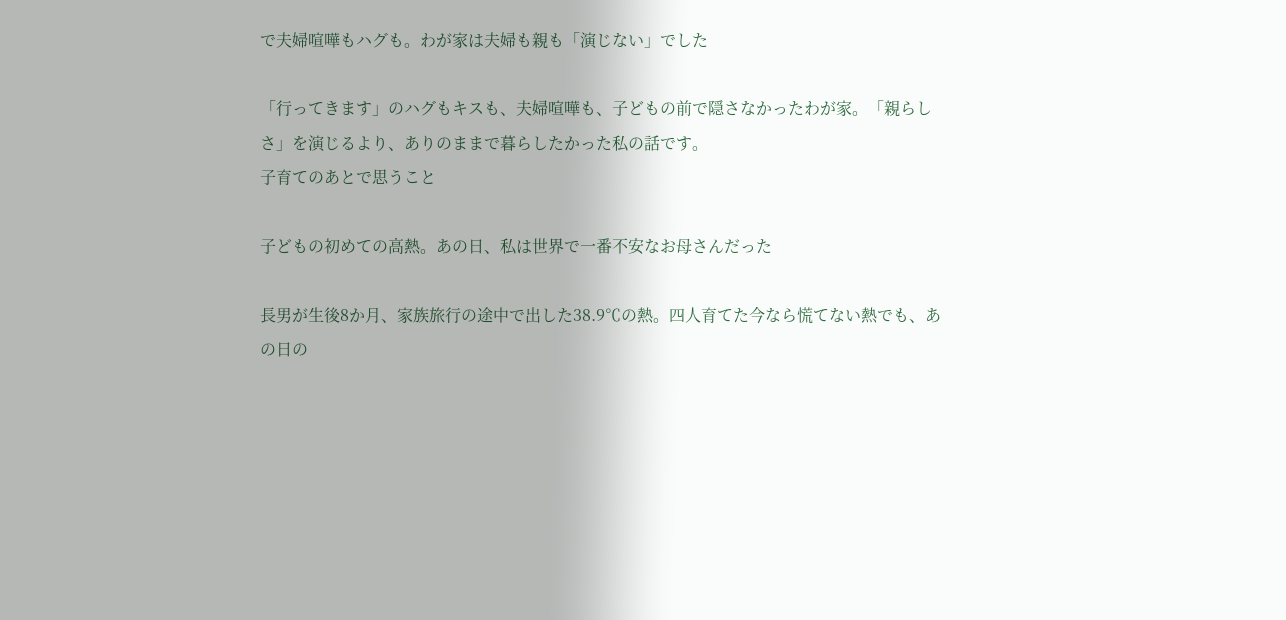で夫婦喧嘩もハグも。わが家は夫婦も親も「演じない」でした

「行ってきます」のハグもキスも、夫婦喧嘩も、子どもの前で隠さなかったわが家。「親らしさ」を演じるより、ありのままで暮らしたかった私の話です。
子育てのあとで思うこと

子どもの初めての高熱。あの日、私は世界で一番不安なお母さんだった

長男が生後8か月、家族旅行の途中で出した38.9℃の熱。四人育てた今なら慌てない熱でも、あの日の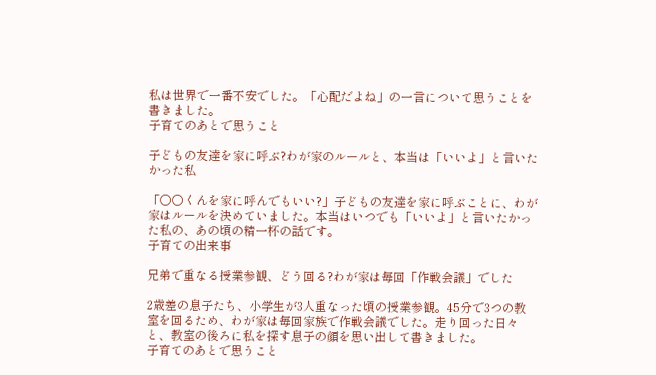私は世界で一番不安でした。「心配だよね」の一言について思うことを書きました。
子育てのあとで思うこと

子どもの友達を家に呼ぶ?わが家のルールと、本当は「いいよ」と言いたかった私

「○○くんを家に呼んでもいい?」子どもの友達を家に呼ぶことに、わが家はルールを決めていました。本当はいつでも「いいよ」と言いたかった私の、あの頃の精一杯の話です。
子育ての出来事

兄弟で重なる授業参観、どう回る?わが家は毎回「作戦会議」でした

2歳差の息子たち、小学生が3人重なった頃の授業参観。45分で3つの教室を回るため、わが家は毎回家族で作戦会議でした。走り回った日々と、教室の後ろに私を探す息子の顔を思い出して書きました。
子育てのあとで思うこと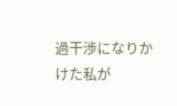過干渉になりかけた私が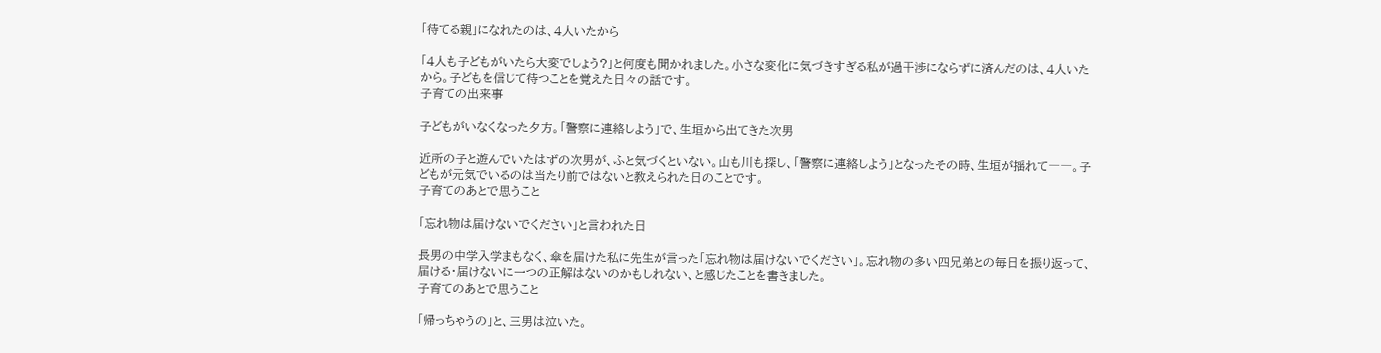「待てる親」になれたのは、4人いたから

「4人も子どもがいたら大変でしょう?」と何度も聞かれました。小さな変化に気づきすぎる私が過干渉にならずに済んだのは、4人いたから。子どもを信じて待つことを覚えた日々の話です。
子育ての出来事

子どもがいなくなった夕方。「警察に連絡しよう」で、生垣から出てきた次男

近所の子と遊んでいたはずの次男が、ふと気づくといない。山も川も探し、「警察に連絡しよう」となったその時、生垣が揺れて――。子どもが元気でいるのは当たり前ではないと教えられた日のことです。
子育てのあとで思うこと

「忘れ物は届けないでください」と言われた日

長男の中学入学まもなく、傘を届けた私に先生が言った「忘れ物は届けないでください」。忘れ物の多い四兄弟との毎日を振り返って、届ける・届けないに一つの正解はないのかもしれない、と感じたことを書きました。
子育てのあとで思うこと

「帰っちゃうの」と、三男は泣いた。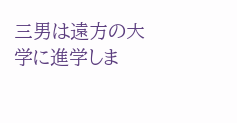三男は遠方の大学に進学しま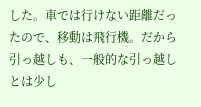した。車では行けない距離だったので、移動は飛行機。だから引っ越しも、一般的な引っ越しとは少し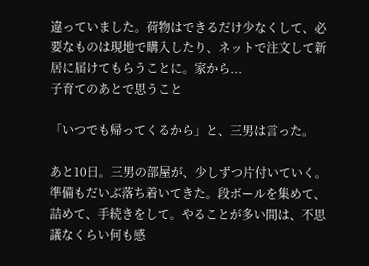違っていました。荷物はできるだけ少なくして、必要なものは現地で購入したり、ネットで注文して新居に届けてもらうことに。家から...
子育てのあとで思うこと

「いつでも帰ってくるから」と、三男は言った。

あと10日。三男の部屋が、少しずつ片付いていく。準備もだいぶ落ち着いてきた。段ボールを集めて、詰めて、手続きをして。やることが多い間は、不思議なくらい何も感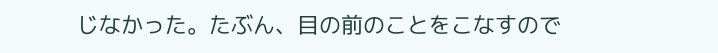じなかった。たぶん、目の前のことをこなすので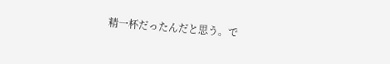精一杯だったんだと思う。で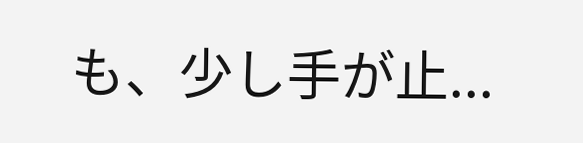も、少し手が止...